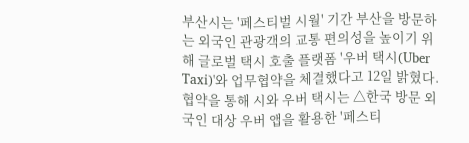부산시는 '페스티벌 시월' 기간 부산을 방문하는 외국인 관광객의 교통 편의성을 높이기 위해 글로벌 택시 호출 플랫폼 '우버 택시(Uber Taxi)'와 업무협약을 체결했다고 12일 밝혔다.
협약을 통해 시와 우버 택시는 △한국 방문 외국인 대상 우버 앱을 활용한 '페스티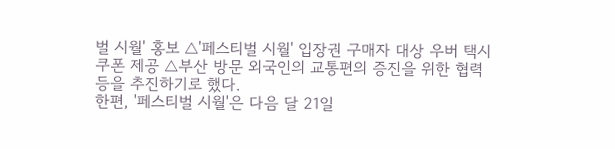벌 시월' 홍보 △'페스티벌 시월' 입장권 구매자 대상 우버 택시 쿠폰 제공 △부산 방문 외국인의 교통편의 증진을 위한 협력 등을 추진하기로 했다.
한편, '페스티벌 시월'은 다음 달 21일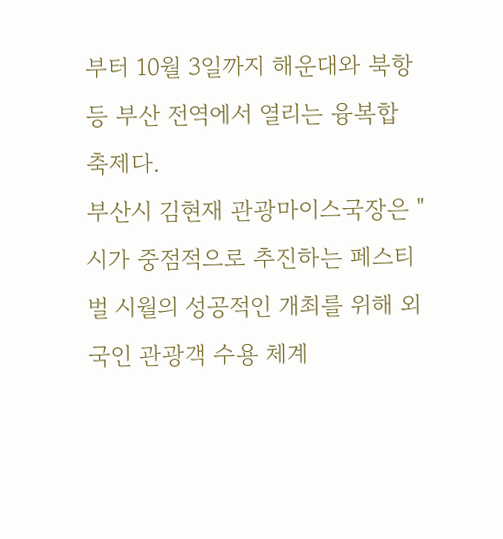부터 10월 3일까지 해운대와 북항 등 부산 전역에서 열리는 융복합 축제다.
부산시 김현재 관광마이스국장은 "시가 중점적으로 추진하는 페스티벌 시월의 성공적인 개최를 위해 외국인 관광객 수용 체계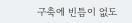구축에 빈틈이 없도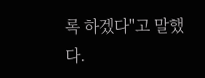록 하겠다"고 말했다.